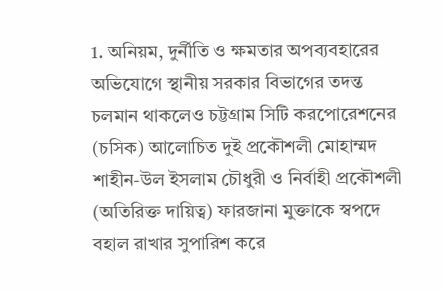1. অনিয়ম, দুর্নীতি ও ক্ষমতার অপব্যবহারের অভিযোগে স্থানীয় সরকার বিভাগের তদন্ত চলমান থাকলেও চট্টগ্রাম সিটি করপোরেশনের (চসিক) আলোচিত দুই প্রকৌশলী মোহাম্মদ শাহীন-উল ইসলাম চৌধুরী ও নির্বাহী প্রকৌশলী (অতিরিক্ত দায়িত্ব) ফারজানা মুক্তাকে স্বপদে বহাল রাখার সুপারিশ করে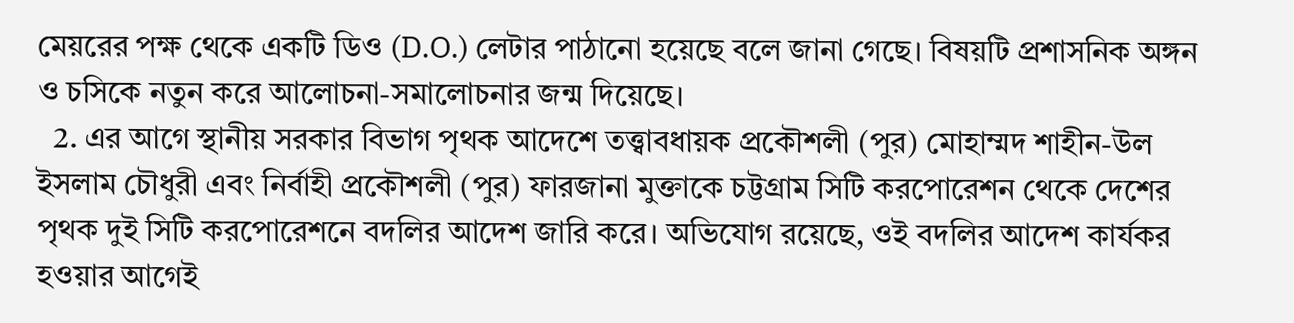মেয়রের পক্ষ থেকে একটি ডিও (D.O.) লেটার পাঠানো হয়েছে বলে জানা গেছে। বিষয়টি প্রশাসনিক অঙ্গন ও চসিকে নতুন করে আলোচনা-সমালোচনার জন্ম দিয়েছে।
  2. এর আগে স্থানীয় সরকার বিভাগ পৃথক আদেশে তত্ত্বাবধায়ক প্রকৌশলী (পুর) মোহাম্মদ শাহীন-উল ইসলাম চৌধুরী এবং নির্বাহী প্রকৌশলী (পুর) ফারজানা মুক্তাকে চট্টগ্রাম সিটি করপোরেশন থেকে দেশের পৃথক দুই সিটি করপোরেশনে বদলির আদেশ জারি করে। অভিযোগ রয়েছে, ওই বদলির আদেশ কার্যকর হওয়ার আগেই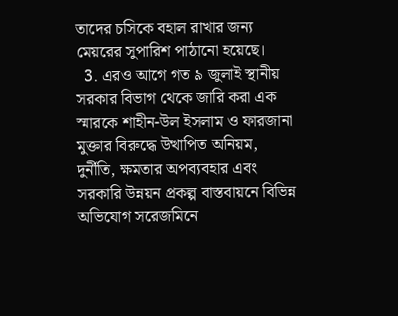তাদের চসিকে বহাল রাখার জন্য মেয়রের সুপারিশ পাঠানো হয়েছে।
  3. এরও আগে গত ৯ জুলাই স্থানীয় সরকার বিভাগ থেকে জারি করা এক স্মারকে শাহীন-উল ইসলাম ও ফারজানা মুক্তার বিরুদ্ধে উত্থাপিত অনিয়ম, দুর্নীতি, ক্ষমতার অপব্যবহার এবং সরকারি উন্নয়ন প্রকল্প বাস্তবায়নে বিভিন্ন অভিযোগ সরেজমিনে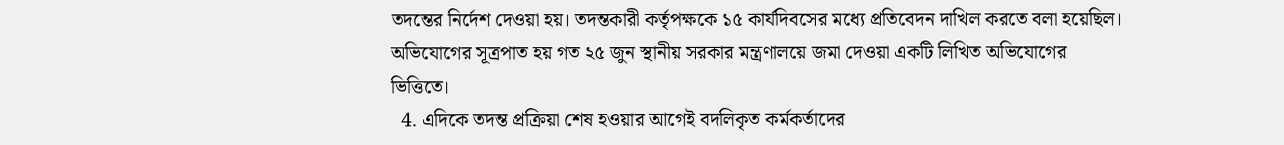তদন্তের নির্দেশ দেওয়া হয়। তদন্তকারী কর্তৃপক্ষকে ১৫ কার্যদিবসের মধ্যে প্রতিবেদন দাখিল করতে বলা হয়েছিল। অভিযোগের সূত্রপাত হয় গত ২৫ জুন স্থানীয় সরকার মন্ত্রণালয়ে জমা দেওয়া একটি লিখিত অভিযোগের ভিত্তিতে।
  4. এদিকে তদন্ত প্রক্রিয়া শেষ হওয়ার আগেই বদলিকৃত কর্মকর্তাদের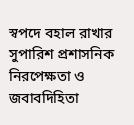স্বপদে বহাল রাখার সুপারিশ প্রশাসনিক নিরপেক্ষতা ও জবাবদিহিতা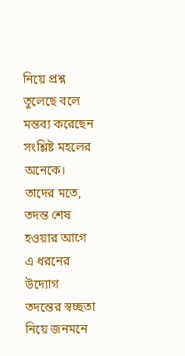নিয়ে প্রশ্ন তুলেছে বলে মন্তব্য করেছেন সংশ্লিষ্ট মহলের অনেকে। তাদের মতে, তদন্ত শেষ হওয়ার আগে এ ধরনের উদ্যোগ তদন্তের স্বচ্ছতা নিয়ে জনমনে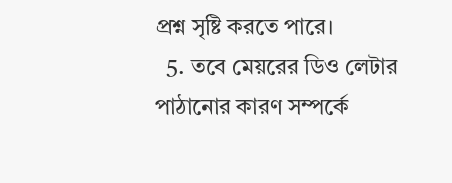প্রশ্ন সৃষ্টি করতে পারে।
  5. তবে মেয়রের ডিও লেটার পাঠানোর কারণ সম্পর্কে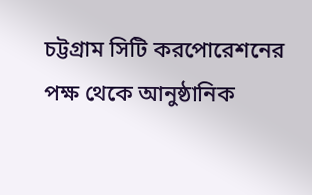চট্টগ্রাম সিটি করপোরেশনের পক্ষ থেকে আনুষ্ঠানিক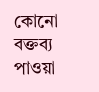কোনো বক্তব্য পাওয়া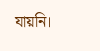যায়নি।